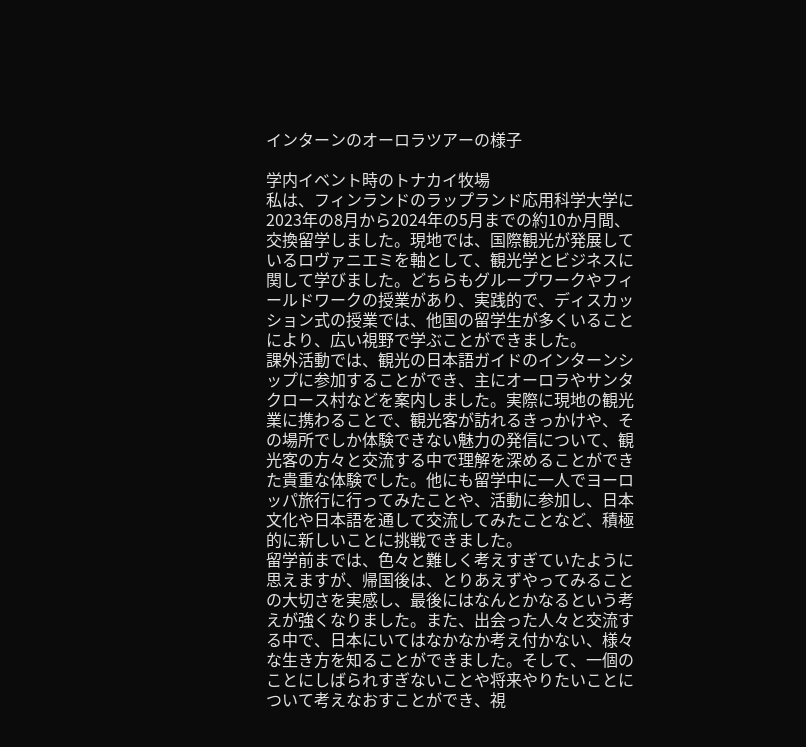インターンのオーロラツアーの様子

学内イベント時のトナカイ牧場
私は、フィンランドのラップランド応用科学大学に2023年の8月から2024年の5月までの約10か月間、交換留学しました。現地では、国際観光が発展しているロヴァニエミを軸として、観光学とビジネスに関して学びました。どちらもグループワークやフィールドワークの授業があり、実践的で、ディスカッション式の授業では、他国の留学生が多くいることにより、広い視野で学ぶことができました。
課外活動では、観光の日本語ガイドのインターンシップに参加することができ、主にオーロラやサンタクロース村などを案内しました。実際に現地の観光業に携わることで、観光客が訪れるきっかけや、その場所でしか体験できない魅力の発信について、観光客の方々と交流する中で理解を深めることができた貴重な体験でした。他にも留学中に一人でヨーロッパ旅行に行ってみたことや、活動に参加し、日本文化や日本語を通して交流してみたことなど、積極的に新しいことに挑戦できました。
留学前までは、色々と難しく考えすぎていたように思えますが、帰国後は、とりあえずやってみることの大切さを実感し、最後にはなんとかなるという考えが強くなりました。また、出会った人々と交流する中で、日本にいてはなかなか考え付かない、様々な生き方を知ることができました。そして、一個のことにしばられすぎないことや将来やりたいことについて考えなおすことができ、視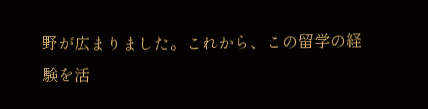野が広まりました。これから、この留学の経験を活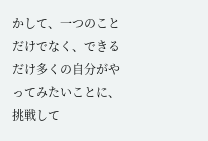かして、一つのことだけでなく、できるだけ多くの自分がやってみたいことに、挑戦して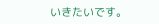いきたいです。